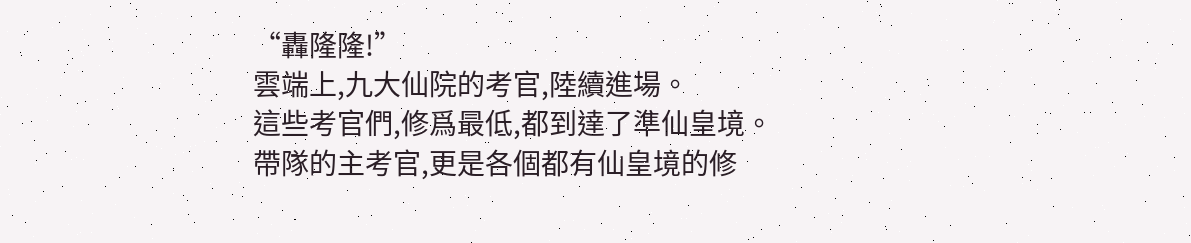“轟隆隆!”
雲端上,九大仙院的考官,陸續進場。
這些考官們,修爲最低,都到達了準仙皇境。
帶隊的主考官,更是各個都有仙皇境的修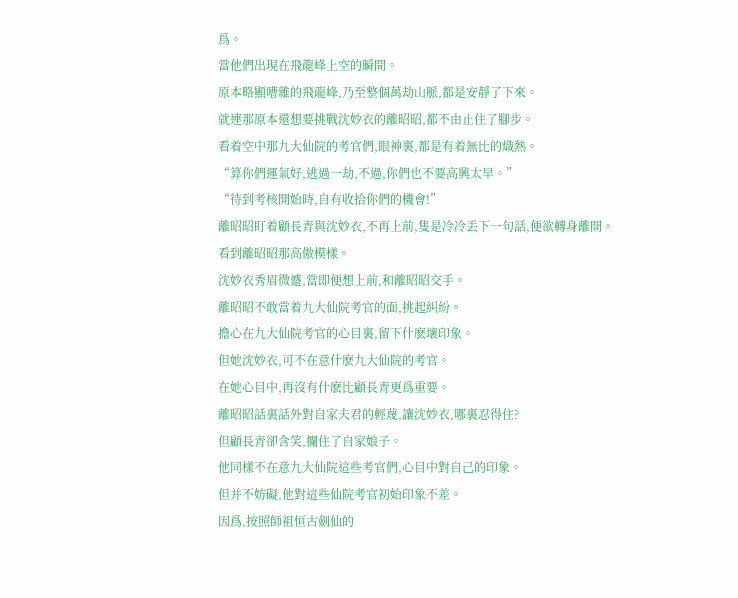爲。
當他們出現在飛龍峰上空的瞬間。
原本略顯嘈雜的飛龍峰,乃至整個萬劫山脈,都是安靜了下來。
就連那原本還想要挑戰沈妙衣的離昭昭,都不由止住了腳步。
看着空中那九大仙院的考官們,眼神裏,都是有着無比的熾熱。
“算你們運氣好,逃過一劫,不過,你們也不要高興太早。”
“待到考核開始時,自有收拾你們的機會!”
離昭昭盯着顧長青與沈妙衣,不再上前,隻是冷冷丢下一句話,便欲轉身離開。
看到離昭昭那高傲模樣。
沈妙衣秀眉微蹙,當即便想上前,和離昭昭交手。
離昭昭不敢當着九大仙院考官的面,挑起糾紛。
擔心在九大仙院考官的心目裏,留下什麽壞印象。
但她沈妙衣,可不在意什麽九大仙院的考官。
在她心目中,再沒有什麽比顧長青更爲重要。
離昭昭話裏話外對自家夫君的輕蔑,讓沈妙衣,哪裏忍得住?
但顧長青卻含笑,攔住了自家娘子。
他同樣不在意九大仙院這些考官們,心目中對自己的印象。
但并不妨礙,他對這些仙院考官初始印象不差。
因爲,按照師祖恒古劍仙的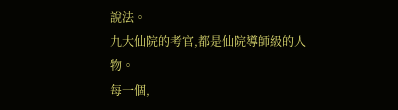說法。
九大仙院的考官,都是仙院導師級的人物。
每一個,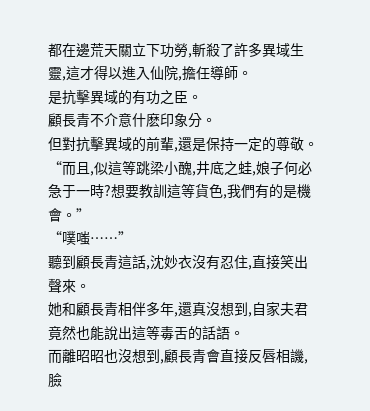都在邊荒天關立下功勞,斬殺了許多異域生靈,這才得以進入仙院,擔任導師。
是抗擊異域的有功之臣。
顧長青不介意什麽印象分。
但對抗擊異域的前輩,還是保持一定的尊敬。
“而且,似這等跳梁小醜,井底之蛙,娘子何必急于一時?想要教訓這等貨色,我們有的是機會。”
“噗嗤……”
聽到顧長青這話,沈妙衣沒有忍住,直接笑出聲來。
她和顧長青相伴多年,還真沒想到,自家夫君竟然也能說出這等毒舌的話語。
而離昭昭也沒想到,顧長青會直接反唇相譏,臉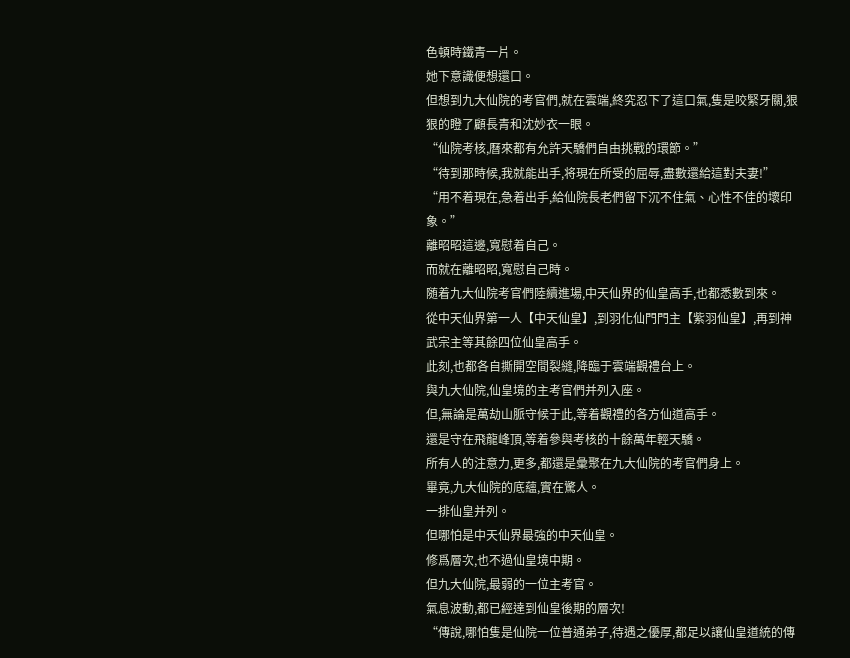色頓時鐵青一片。
她下意識便想還口。
但想到九大仙院的考官們,就在雲端,終究忍下了這口氣,隻是咬緊牙關,狠狠的瞪了顧長青和沈妙衣一眼。
“仙院考核,曆來都有允許天驕們自由挑戰的環節。”
“待到那時候,我就能出手,将現在所受的屈辱,盡數還給這對夫妻!”
“用不着現在,急着出手,給仙院長老們留下沉不住氣、心性不佳的壞印象。”
離昭昭這邊,寬慰着自己。
而就在離昭昭,寬慰自己時。
随着九大仙院考官們陸續進場,中天仙界的仙皇高手,也都悉數到來。
從中天仙界第一人【中天仙皇】,到羽化仙門門主【紫羽仙皇】,再到神武宗主等其餘四位仙皇高手。
此刻,也都各自撕開空間裂縫,降臨于雲端觀禮台上。
與九大仙院,仙皇境的主考官們并列入座。
但,無論是萬劫山脈守候于此,等着觀禮的各方仙道高手。
還是守在飛龍峰頂,等着參與考核的十餘萬年輕天驕。
所有人的注意力,更多,都還是彙聚在九大仙院的考官們身上。
畢竟,九大仙院的底蘊,實在驚人。
一排仙皇并列。
但哪怕是中天仙界最強的中天仙皇。
修爲層次,也不過仙皇境中期。
但九大仙院,最弱的一位主考官。
氣息波動,都已經達到仙皇後期的層次!
“傳說,哪怕隻是仙院一位普通弟子,待遇之優厚,都足以讓仙皇道統的傳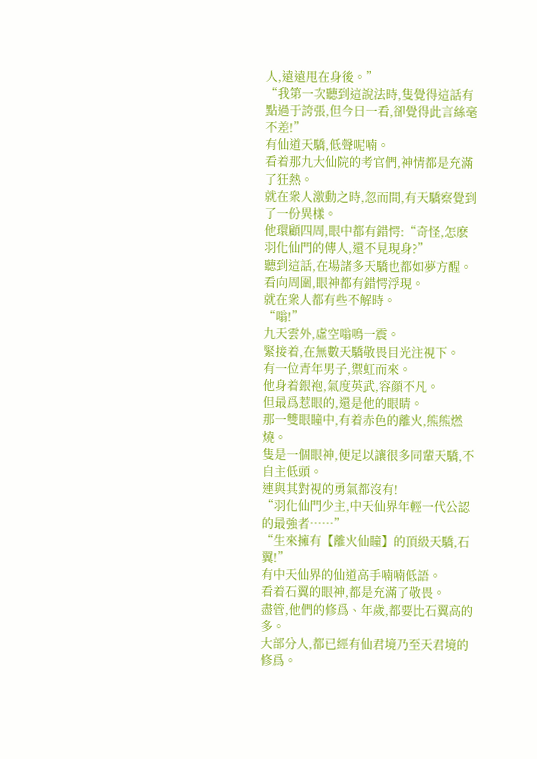人,遠遠甩在身後。”
“我第一次聽到這說法時,隻覺得這話有點過于誇張,但今日一看,卻覺得此言絲毫不差!”
有仙道天驕,低聲呢喃。
看着那九大仙院的考官們,神情都是充滿了狂熱。
就在衆人激動之時,忽而間,有天驕察覺到了一份異樣。
他環顧四周,眼中都有錯愕:“奇怪,怎麽羽化仙門的傳人,還不見現身?”
聽到這話,在場諸多天驕也都如夢方醒。
看向周圍,眼神都有錯愕浮現。
就在衆人都有些不解時。
“嗡!”
九天雲外,虛空嗡鳴一震。
緊接着,在無數天驕敬畏目光注視下。
有一位青年男子,禦虹而來。
他身着銀袍,氣度英武,容顔不凡。
但最爲惹眼的,還是他的眼睛。
那一雙眼瞳中,有着赤色的離火,熊熊燃燒。
隻是一個眼神,便足以讓很多同輩天驕,不自主低頭。
連與其對視的勇氣都沒有!
“羽化仙門少主,中天仙界年輕一代公認的最強者……”
“生來擁有【離火仙瞳】的頂級天驕,石翼!”
有中天仙界的仙道高手喃喃低語。
看着石翼的眼神,都是充滿了敬畏。
盡管,他們的修爲、年歲,都要比石翼高的多。
大部分人,都已經有仙君境乃至天君境的修爲。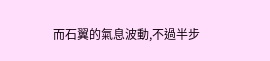而石翼的氣息波動,不過半步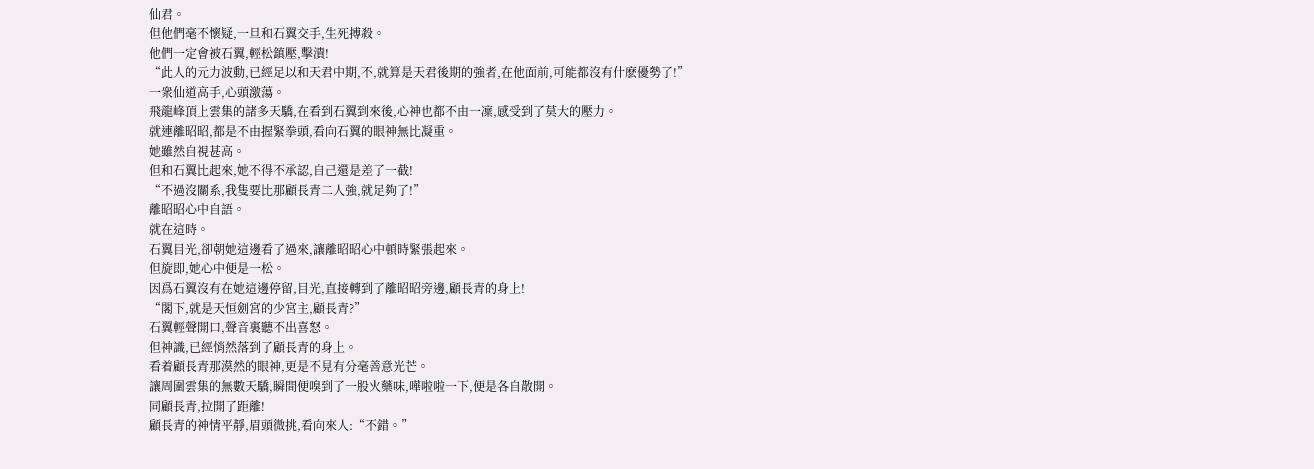仙君。
但他們毫不懷疑,一旦和石翼交手,生死搏殺。
他們一定會被石翼,輕松鎮壓,擊潰!
“此人的元力波動,已經足以和天君中期,不,就算是天君後期的強者,在他面前,可能都沒有什麽優勢了!”
一衆仙道高手,心頭激蕩。
飛龍峰頂上雲集的諸多天驕,在看到石翼到來後,心神也都不由一凜,感受到了莫大的壓力。
就連離昭昭,都是不由握緊拳頭,看向石翼的眼神無比凝重。
她雖然自視甚高。
但和石翼比起來,她不得不承認,自己還是差了一截!
“不過沒關系,我隻要比那顧長青二人強,就足夠了!”
離昭昭心中自語。
就在這時。
石翼目光,卻朝她這邊看了過來,讓離昭昭心中頓時緊張起來。
但旋即,她心中便是一松。
因爲石翼沒有在她這邊停留,目光,直接轉到了離昭昭旁邊,顧長青的身上!
“閣下,就是天恒劍宮的少宮主,顧長青?”
石翼輕聲開口,聲音裏聽不出喜怒。
但神識,已經悄然落到了顧長青的身上。
看着顧長青那漠然的眼神,更是不見有分毫善意光芒。
讓周圍雲集的無數天驕,瞬間便嗅到了一股火藥味,嘩啦啦一下,便是各自散開。
同顧長青,拉開了距離!
顧長青的神情平靜,眉頭微挑,看向來人:“不錯。”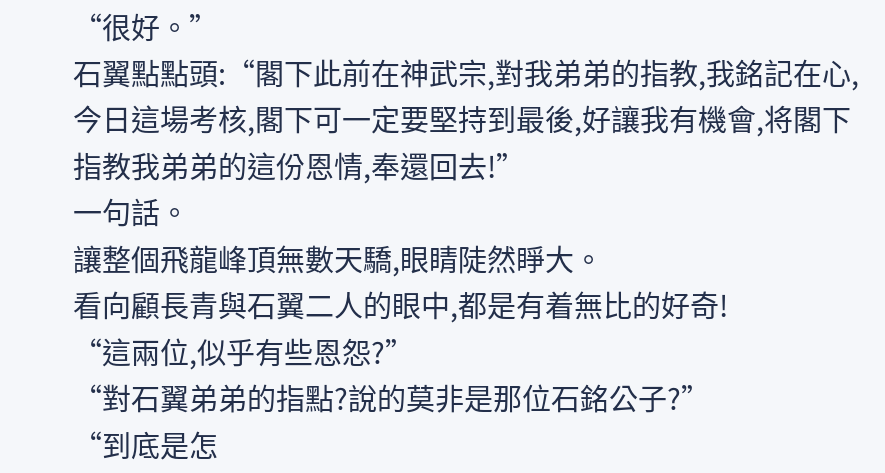“很好。”
石翼點點頭:“閣下此前在神武宗,對我弟弟的指教,我銘記在心,今日這場考核,閣下可一定要堅持到最後,好讓我有機會,将閣下指教我弟弟的這份恩情,奉還回去!”
一句話。
讓整個飛龍峰頂無數天驕,眼睛陡然睜大。
看向顧長青與石翼二人的眼中,都是有着無比的好奇!
“這兩位,似乎有些恩怨?”
“對石翼弟弟的指點?說的莫非是那位石銘公子?”
“到底是怎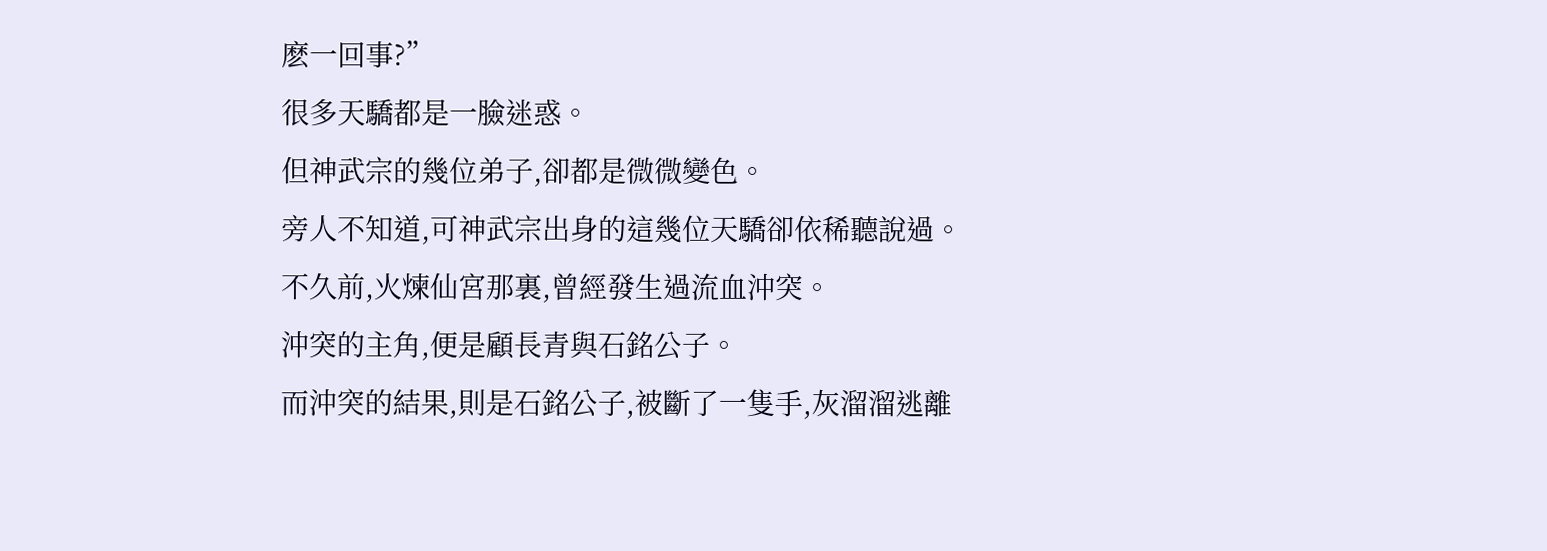麽一回事?”
很多天驕都是一臉迷惑。
但神武宗的幾位弟子,卻都是微微變色。
旁人不知道,可神武宗出身的這幾位天驕卻依稀聽說過。
不久前,火煉仙宮那裏,曾經發生過流血沖突。
沖突的主角,便是顧長青與石銘公子。
而沖突的結果,則是石銘公子,被斷了一隻手,灰溜溜逃離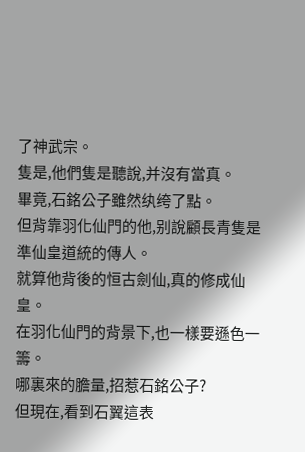了神武宗。
隻是,他們隻是聽說,并沒有當真。
畢竟,石銘公子雖然纨绔了點。
但背靠羽化仙門的他,别說顧長青隻是準仙皇道統的傳人。
就算他背後的恒古劍仙,真的修成仙皇。
在羽化仙門的背景下,也一樣要遜色一籌。
哪裏來的膽量,招惹石銘公子?
但現在,看到石翼這表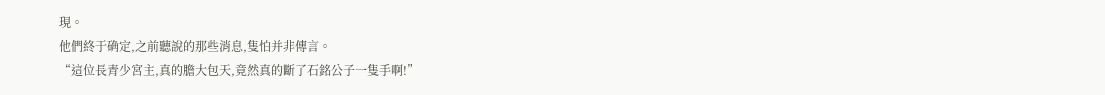現。
他們終于确定,之前聽說的那些消息,隻怕并非傳言。
“這位長青少宮主,真的膽大包天,竟然真的斷了石銘公子一隻手啊!”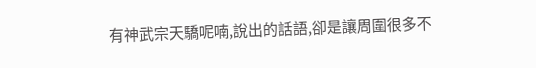有神武宗天驕呢喃,說出的話語,卻是讓周圍很多不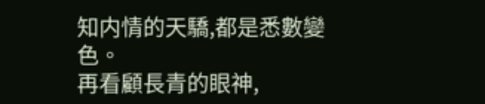知内情的天驕,都是悉數變色。
再看顧長青的眼神,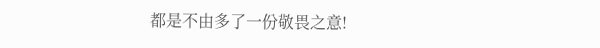都是不由多了一份敬畏之意!